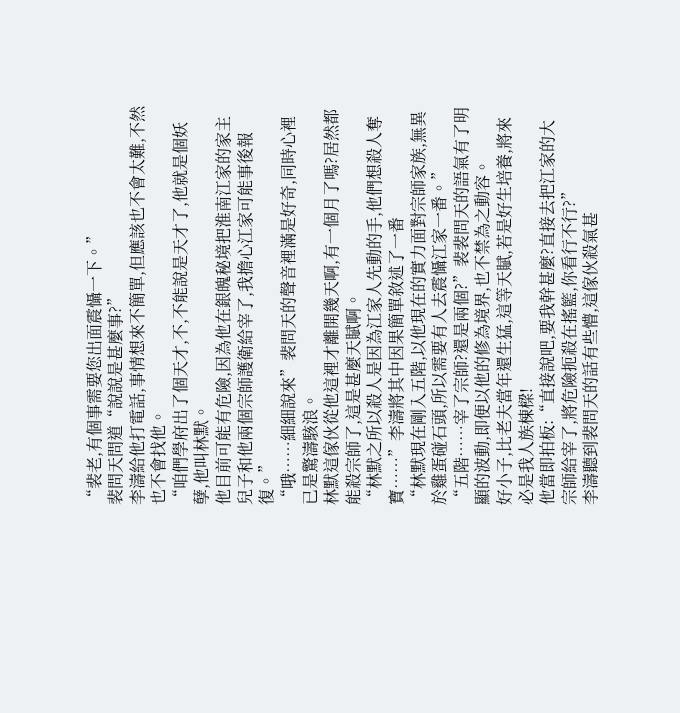“裴老,有個事需要您出面震懾一下。”
裴問天問道“說說是甚麼事?”
李濤給他打電話,事情想來不簡單,但應該也不會太難,不然也不會找他。
“咱們學府出了個天才,不,不能說是天才了,他就是個妖孽,他叫林默。
他目前可能有危險,因為他在銀魄秘境把淮南江家的家主兒子和他兩個宗師護衛給宰了,我擔心江家可能事後報復。”
“哦……細細說來”裴問天的聲音裡滿是好奇,同時心裡已是驚濤駭浪。
林默這傢伙從他這裡才離開幾天啊,有一個月了嗎?居然都能殺宗師了,這是甚麼天賦啊。
“林默之所以殺人是因為江家人先動的手,他們想殺人奪寶……”李濤將其中因果簡單敘述了一番
“林默現在剛入五階,以他現在的實力面對宗師家族,無異於雞蛋碰石頭,所以需要有人去震懾江家一番。”
“五階……宰了宗師?還是兩個?”裴裴問天的語氣有了明顯的波動,即便以他的修為境界,也不禁為之動容。
好小子,比老夫當年還生猛,這等天賦,若是好生培養,將來必是我人族棟樑!
他當即拍板:“直接說吧,要我幹甚麼?直接去把江家的大宗師給宰了,將危險扼殺在搖籃,你看行不行?”
李濤聽到裴問天的話有些懵,這傢伙殺氣甚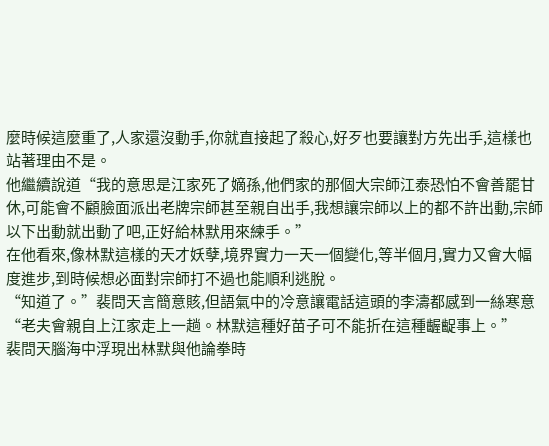麼時候這麼重了,人家還沒動手,你就直接起了殺心,好歹也要讓對方先出手,這樣也站著理由不是。
他繼續說道“我的意思是江家死了嫡孫,他們家的那個大宗師江泰恐怕不會善罷甘休,可能會不顧臉面派出老牌宗師甚至親自出手,我想讓宗師以上的都不許出動,宗師以下出動就出動了吧,正好給林默用來練手。”
在他看來,像林默這樣的天才妖孽,境界實力一天一個變化,等半個月,實力又會大幅度進步,到時候想必面對宗師打不過也能順利逃脫。
“知道了。”裴問天言簡意賅,但語氣中的冷意讓電話這頭的李濤都感到一絲寒意
“老夫會親自上江家走上一趟。林默這種好苗子可不能折在這種齷齪事上。”
裴問天腦海中浮現出林默與他論拳時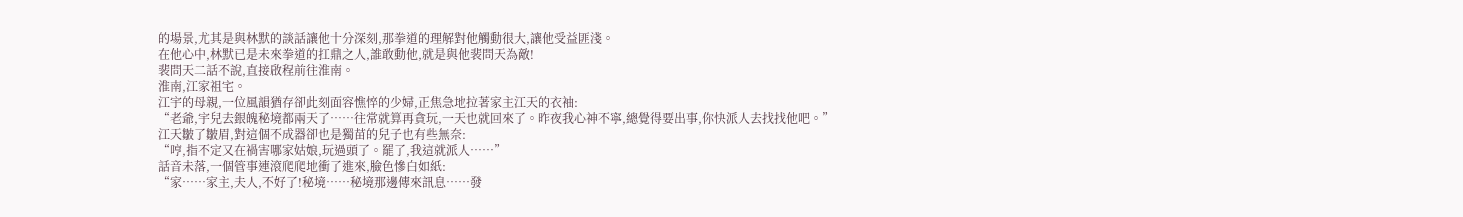的場景,尤其是與林默的談話讓他十分深刻,那拳道的理解對他觸動很大,讓他受益匪淺。
在他心中,林默已是未來拳道的扛鼎之人,誰敢動他,就是與他裴問天為敵!
裴問天二話不說,直接啟程前往淮南。
淮南,江家祖宅。
江宇的母親,一位風韻猶存卻此刻面容憔悴的少婦,正焦急地拉著家主江天的衣袖:
“老爺,宇兒去銀魄秘境都兩天了……往常就算再貪玩,一天也就回來了。昨夜我心神不寧,總覺得要出事,你快派人去找找他吧。”
江天皺了皺眉,對這個不成器卻也是獨苗的兒子也有些無奈:
“哼,指不定又在禍害哪家姑娘,玩過頭了。罷了,我這就派人……”
話音未落,一個管事連滾爬爬地衝了進來,臉色慘白如紙:
“家……家主,夫人,不好了!秘境……秘境那邊傳來訊息……發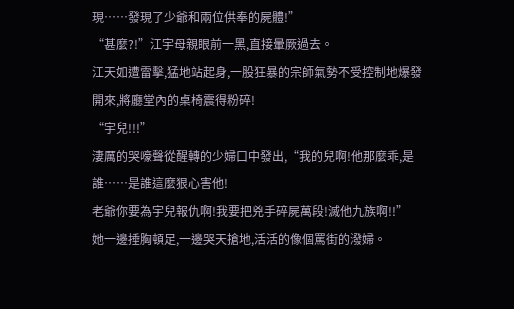現……發現了少爺和兩位供奉的屍體!”
“甚麼?!”江宇母親眼前一黑,直接暈厥過去。
江天如遭雷擊,猛地站起身,一股狂暴的宗師氣勢不受控制地爆發開來,將廳堂內的桌椅震得粉碎!
“宇兒!!!”
淒厲的哭嚎聲從醒轉的少婦口中發出,“我的兒啊!他那麼乖,是誰……是誰這麼狠心害他!
老爺你要為宇兒報仇啊!我要把兇手碎屍萬段!滅他九族啊!!”
她一邊捶胸頓足,一邊哭天搶地,活活的像個罵街的潑婦。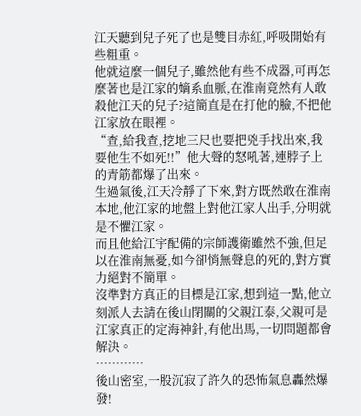江天聽到兒子死了也是雙目赤紅,呼吸開始有些粗重。
他就這麼一個兒子,雖然他有些不成器,可再怎麼著也是江家的嫡系血脈,在淮南竟然有人敢殺他江天的兒子?這簡直是在打他的臉,不把他江家放在眼裡。
“查,給我查,挖地三尺也要把兇手找出來,我要他生不如死!!”他大聲的怒吼著,連脖子上的青筋都爆了出來。
生過氣後,江天冷靜了下來,對方既然敢在淮南本地,他江家的地盤上對他江家人出手,分明就是不懼江家。
而且他給江宇配備的宗師護衛雖然不強,但足以在淮南無憂,如今卻悄無聲息的死的,對方實力絕對不簡單。
沒準對方真正的目標是江家,想到這一點,他立刻派人去請在後山閉關的父親江泰,父親可是江家真正的定海神針,有他出馬,一切問題都會解決。
…………
後山密室,一股沉寂了許久的恐怖氣息轟然爆發!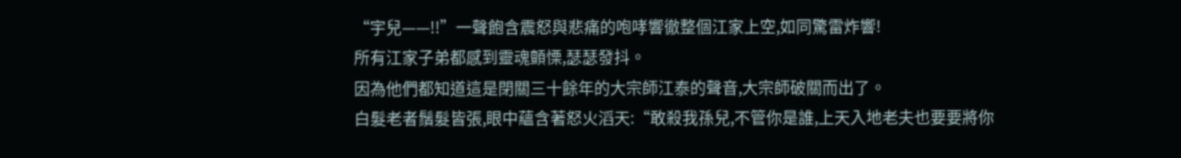“宇兒——!!”一聲飽含震怒與悲痛的咆哮響徹整個江家上空,如同驚雷炸響!
所有江家子弟都感到靈魂顫慄,瑟瑟發抖。
因為他們都知道這是閉關三十餘年的大宗師江泰的聲音,大宗師破關而出了。
白髮老者鬚髮皆張,眼中蘊含著怒火滔天:“敢殺我孫兒,不管你是誰,上天入地老夫也要要將你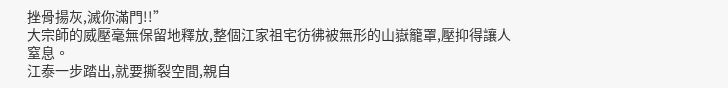挫骨揚灰,滅你滿門!!”
大宗師的威壓毫無保留地釋放,整個江家祖宅彷彿被無形的山嶽籠罩,壓抑得讓人窒息。
江泰一步踏出,就要撕裂空間,親自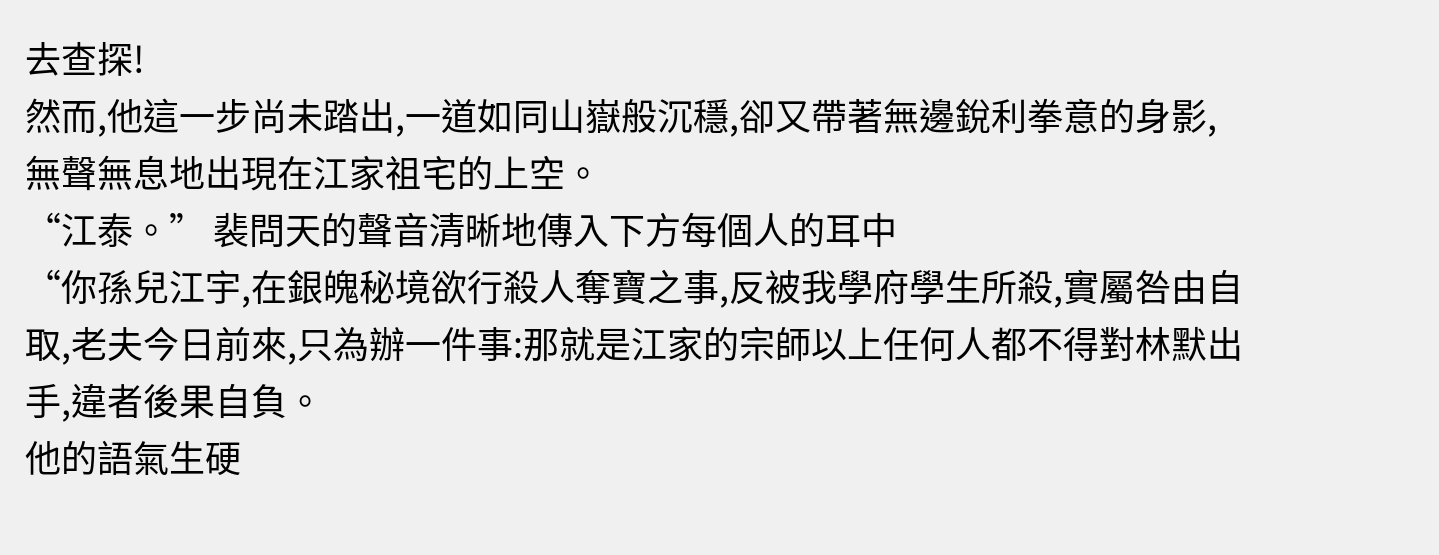去查探!
然而,他這一步尚未踏出,一道如同山嶽般沉穩,卻又帶著無邊銳利拳意的身影,無聲無息地出現在江家祖宅的上空。
“江泰。” 裴問天的聲音清晰地傳入下方每個人的耳中
“你孫兒江宇,在銀魄秘境欲行殺人奪寶之事,反被我學府學生所殺,實屬咎由自取,老夫今日前來,只為辦一件事:那就是江家的宗師以上任何人都不得對林默出手,違者後果自負。
他的語氣生硬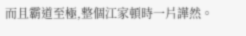而且霸道至極,整個江家頓時一片譁然。